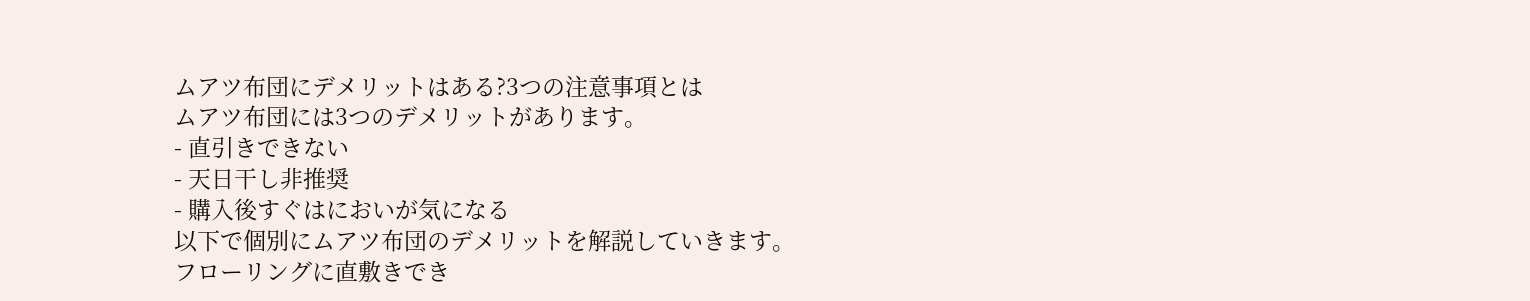ムアツ布団にデメリットはある?3つの注意事項とは
ムアツ布団には3つのデメリットがあります。
- 直引きできない
- 天日干し非推奨
- 購入後すぐはにおいが気になる
以下で個別にムアツ布団のデメリットを解説していきます。
フローリングに直敷きでき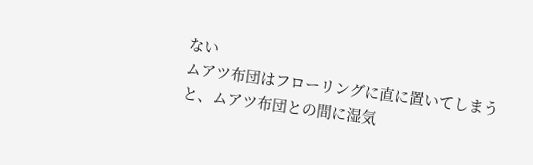ない
ムアツ布団はフローリングに直に置いてしまうと、ムアツ布団との間に湿気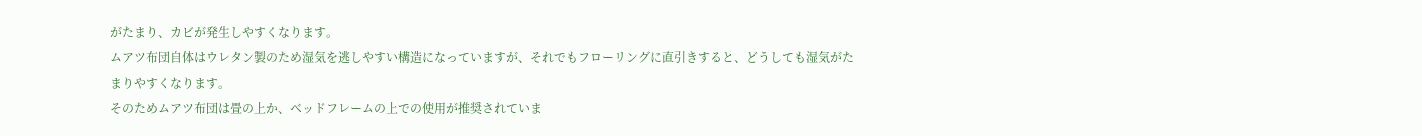がたまり、カビが発生しやすくなります。
ムアツ布団自体はウレタン製のため湿気を逃しやすい構造になっていますが、それでもフローリングに直引きすると、どうしても湿気がたまりやすくなります。
そのためムアツ布団は畳の上か、ベッドフレームの上での使用が推奨されていま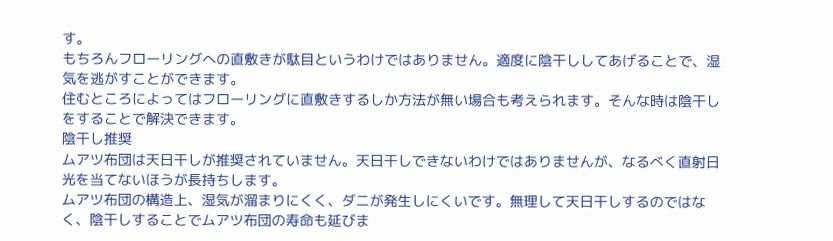す。
もちろんフローリングへの直敷きが駄目というわけではありません。適度に陰干ししてあげることで、湿気を逃がすことができます。
住むところによってはフローリングに直敷きするしか方法が無い場合も考えられます。そんな時は陰干しをすることで解決できます。
陰干し推奨
ムアツ布団は天日干しが推奨されていません。天日干しできないわけではありませんが、なるべく直射日光を当てないほうが長持ちします。
ムアツ布団の構造上、湿気が溜まりにくく、ダニが発生しにくいです。無理して天日干しするのではなく、陰干しすることでムアツ布団の寿命も延びま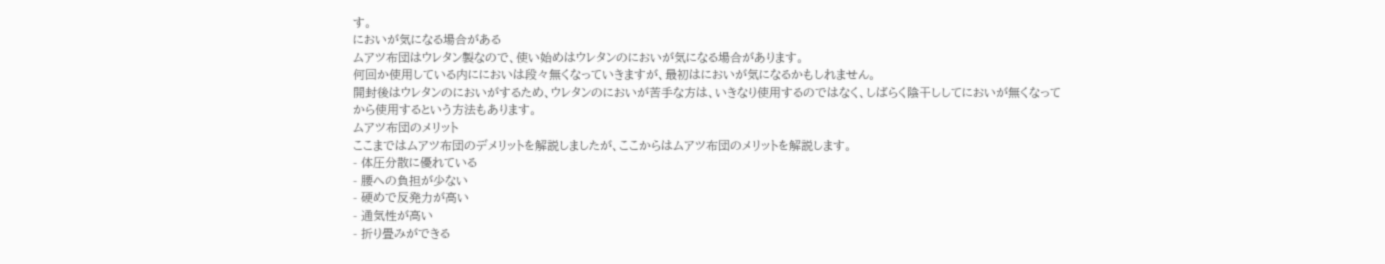す。
においが気になる場合がある
ムアツ布団はウレタン製なので、使い始めはウレタンのにおいが気になる場合があります。
何回か使用している内ににおいは段々無くなっていきますが、最初はにおいが気になるかもしれません。
開封後はウレタンのにおいがするため、ウレタンのにおいが苦手な方は、いきなり使用するのではなく、しばらく陰干ししてにおいが無くなってから使用するという方法もあります。
ムアツ布団のメリット
ここまではムアツ布団のデメリットを解説しましたが、ここからはムアツ布団のメリットを解説します。
- 体圧分散に優れている
- 腰への負担が少ない
- 硬めで反発力が高い
- 通気性が高い
- 折り畳みができる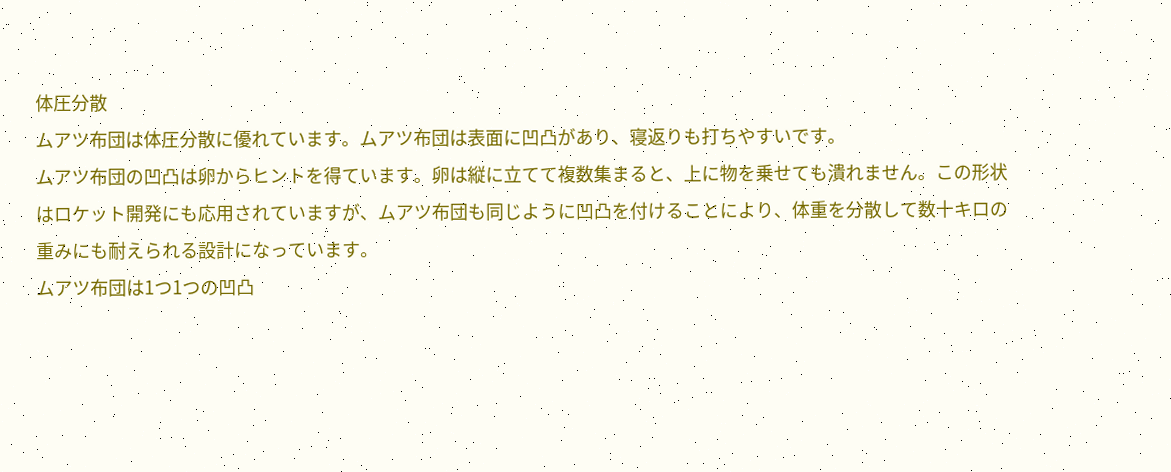体圧分散
ムアツ布団は体圧分散に優れています。ムアツ布団は表面に凹凸があり、寝返りも打ちやすいです。
ムアツ布団の凹凸は卵からヒントを得ています。卵は縦に立てて複数集まると、上に物を乗せても潰れません。この形状はロケット開発にも応用されていますが、ムアツ布団も同じように凹凸を付けることにより、体重を分散して数十キロの重みにも耐えられる設計になっています。
ムアツ布団は1つ1つの凹凸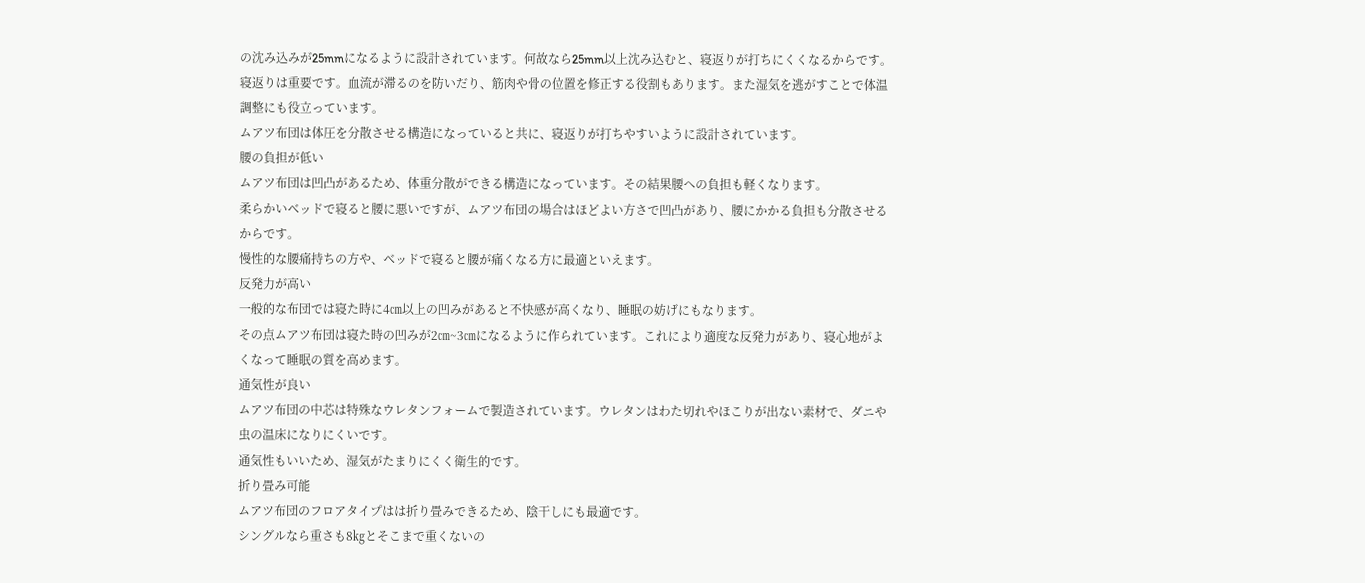の沈み込みが25mmになるように設計されています。何故なら25mm以上沈み込むと、寝返りが打ちにくくなるからです。
寝返りは重要です。血流が滞るのを防いだり、筋肉や骨の位置を修正する役割もあります。また湿気を逃がすことで体温調整にも役立っています。
ムアツ布団は体圧を分散させる構造になっていると共に、寝返りが打ちやすいように設計されています。
腰の負担が低い
ムアツ布団は凹凸があるため、体重分散ができる構造になっています。その結果腰への負担も軽くなります。
柔らかいベッドで寝ると腰に悪いですが、ムアツ布団の場合はほどよい方さで凹凸があり、腰にかかる負担も分散させるからです。
慢性的な腰痛持ちの方や、ベッドで寝ると腰が痛くなる方に最適といえます。
反発力が高い
一般的な布団では寝た時に4㎝以上の凹みがあると不快感が高くなり、睡眠の妨げにもなります。
その点ムアツ布団は寝た時の凹みが2㎝~3㎝になるように作られています。これにより適度な反発力があり、寝心地がよくなって睡眠の質を高めます。
通気性が良い
ムアツ布団の中芯は特殊なウレタンフォームで製造されています。ウレタンはわた切れやほこりが出ない素材で、ダニや虫の温床になりにくいです。
通気性もいいため、湿気がたまりにくく衛生的です。
折り畳み可能
ムアツ布団のフロアタイプはは折り畳みできるため、陰干しにも最適です。
シングルなら重さも8㎏とそこまで重くないの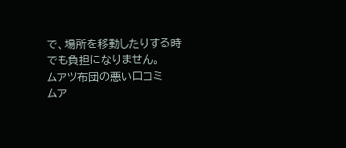で、場所を移動したりする時でも負担になりません。
ムアツ布団の悪い口コミ
ムア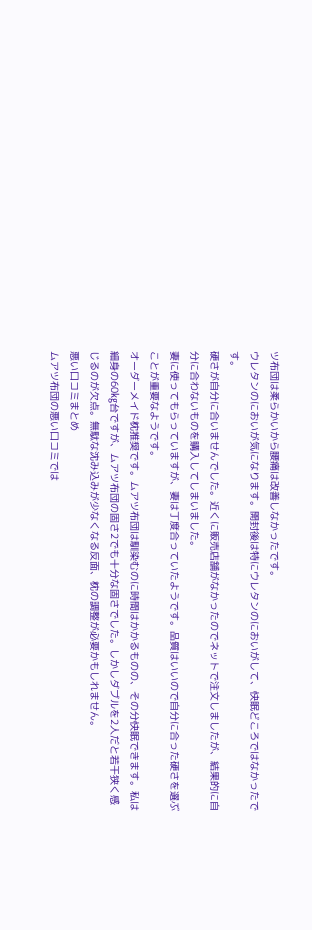ツ布団は柔らかいから腰痛は改善しなかったです。
ウレタンのにおいが気になります。開封後は特にウレタンのにおいがして、快眠どころではなかったです。
硬さが自分に合いませんでした。近くに販売店舗がなかったのでネットで注文しましたが、結果的に自分に合わないものを購入してしまいました。
妻に使ってもらっていますが、妻は丁度合っていたようです。品質はいいので自分に合った硬さを選ぶことが重要なようです。
オーダーメイド枕推奨です。ムアツ布団は馴染むのに時間はかかるものの、その分快眠できます。私は細身の60㎏台ですが、ムアツ布団の固さ2でも十分な固さでした。しかしダブルを2人だと若干狭く感じるのが欠点。無駄な沈み込みが少なくなる反面、枕の調整が必要かもしれません。
悪い口コミまとめ
ムアツ布団の悪い口コミでは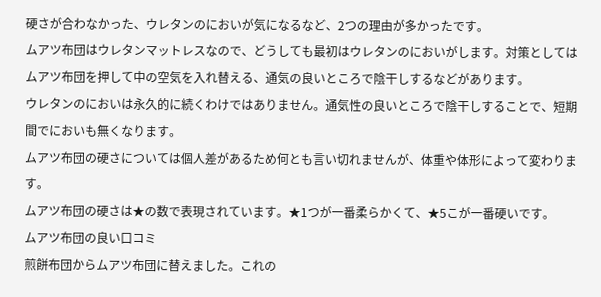硬さが合わなかった、ウレタンのにおいが気になるなど、2つの理由が多かったです。
ムアツ布団はウレタンマットレスなので、どうしても最初はウレタンのにおいがします。対策としてはムアツ布団を押して中の空気を入れ替える、通気の良いところで陰干しするなどがあります。
ウレタンのにおいは永久的に続くわけではありません。通気性の良いところで陰干しすることで、短期間でにおいも無くなります。
ムアツ布団の硬さについては個人差があるため何とも言い切れませんが、体重や体形によって変わります。
ムアツ布団の硬さは★の数で表現されています。★1つが一番柔らかくて、★5こが一番硬いです。
ムアツ布団の良い口コミ
煎餅布団からムアツ布団に替えました。これの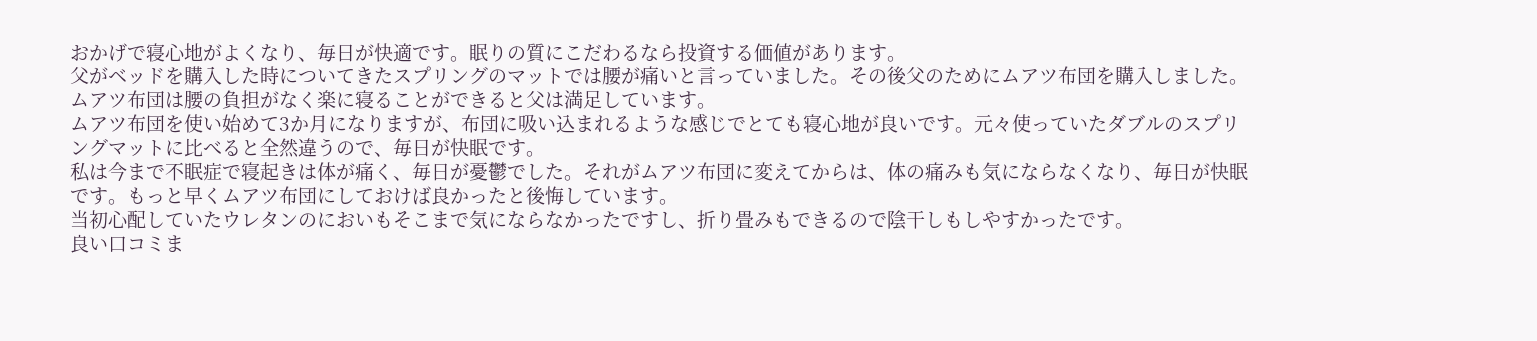おかげで寝心地がよくなり、毎日が快適です。眠りの質にこだわるなら投資する価値があります。
父がベッドを購入した時についてきたスプリングのマットでは腰が痛いと言っていました。その後父のためにムアツ布団を購入しました。ムアツ布団は腰の負担がなく楽に寝ることができると父は満足しています。
ムアツ布団を使い始めて3か月になりますが、布団に吸い込まれるような感じでとても寝心地が良いです。元々使っていたダブルのスプリングマットに比べると全然違うので、毎日が快眠です。
私は今まで不眠症で寝起きは体が痛く、毎日が憂鬱でした。それがムアツ布団に変えてからは、体の痛みも気にならなくなり、毎日が快眠です。もっと早くムアツ布団にしておけば良かったと後悔しています。
当初心配していたウレタンのにおいもそこまで気にならなかったですし、折り畳みもできるので陰干しもしやすかったです。
良い口コミま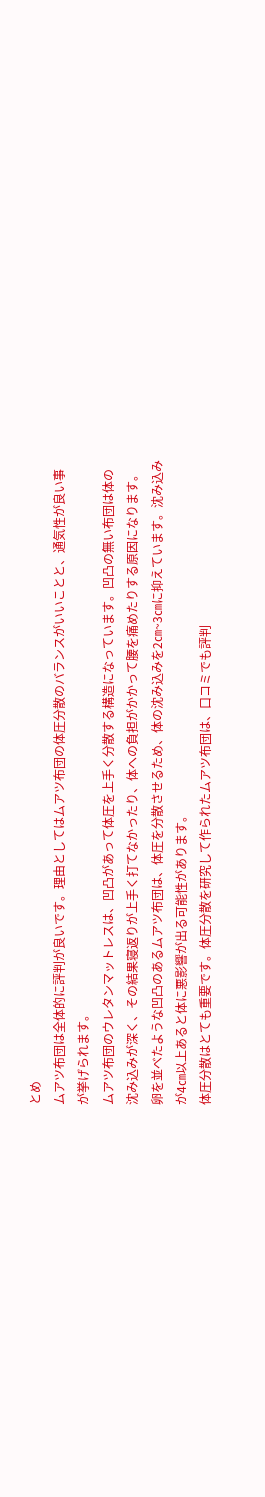とめ
ムアツ布団は全体的に評判が良いです。理由としてはムアツ布団の体圧分散のバランスがいいことと、通気性が良い事が挙げられます。
ムアツ布団のウレタンマットレスは、凹凸があって体圧を上手く分散する構造になっています。凹凸の無い布団は体の沈み込みが深く、その結果寝返りが上手く打てなかったり、体への負担がかかって腰を痛めたりする原因になります。
卵を並べたような凹凸のあるムアツ布団は、体圧を分散させるため、体の沈み込みを2㎝~3㎝に抑えています。沈み込みが4㎝以上あると体に悪影響が出る可能性があります。
体圧分散はとても重要です。体圧分散を研究して作られたムアツ布団は、口コミでも評判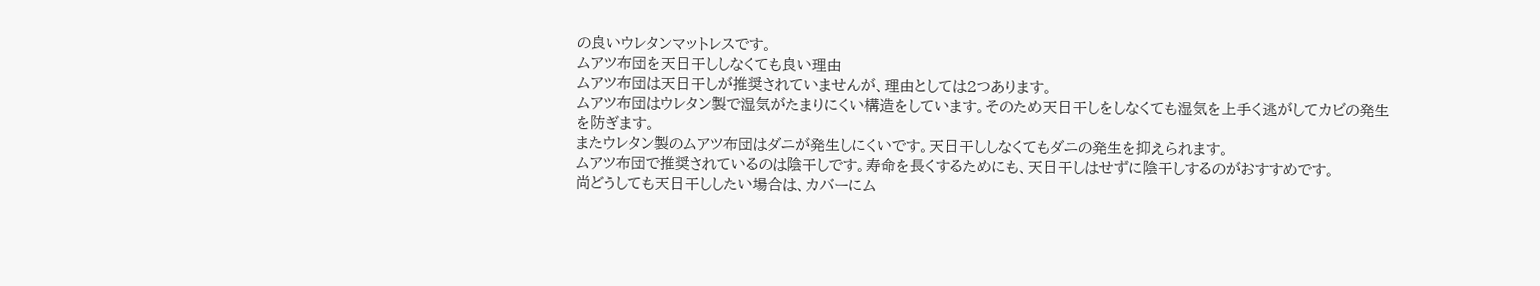の良いウレタンマットレスです。
ムアツ布団を天日干ししなくても良い理由
ムアツ布団は天日干しが推奨されていませんが、理由としては2つあります。
ムアツ布団はウレタン製で湿気がたまりにくい構造をしています。そのため天日干しをしなくても湿気を上手く逃がしてカビの発生を防ぎます。
またウレタン製のムアツ布団はダニが発生しにくいです。天日干ししなくてもダニの発生を抑えられます。
ムアツ布団で推奨されているのは陰干しです。寿命を長くするためにも、天日干しはせずに陰干しするのがおすすめです。
尚どうしても天日干ししたい場合は、カバーにム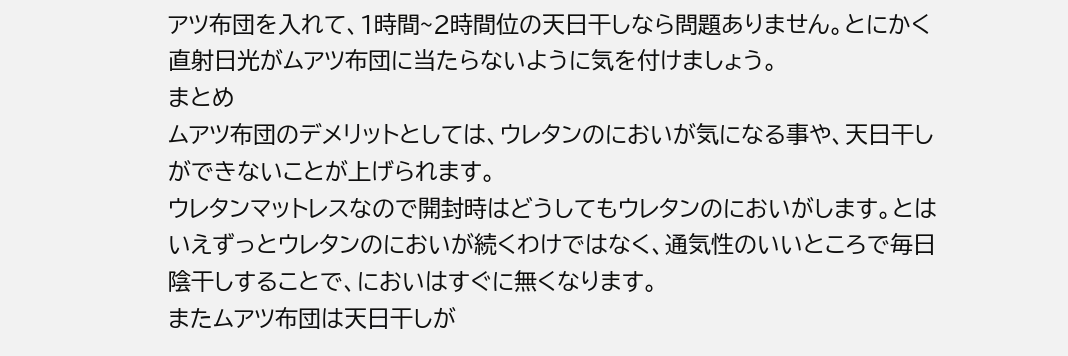アツ布団を入れて、1時間~2時間位の天日干しなら問題ありません。とにかく直射日光がムアツ布団に当たらないように気を付けましょう。
まとめ
ムアツ布団のデメリットとしては、ウレタンのにおいが気になる事や、天日干しができないことが上げられます。
ウレタンマットレスなので開封時はどうしてもウレタンのにおいがします。とはいえずっとウレタンのにおいが続くわけではなく、通気性のいいところで毎日陰干しすることで、においはすぐに無くなります。
またムアツ布団は天日干しが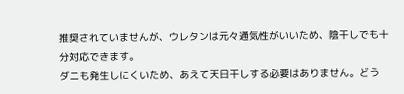推奨されていませんが、ウレタンは元々通気性がいいため、陰干しでも十分対応できます。
ダニも発生しにくいため、あえて天日干しする必要はありません。どう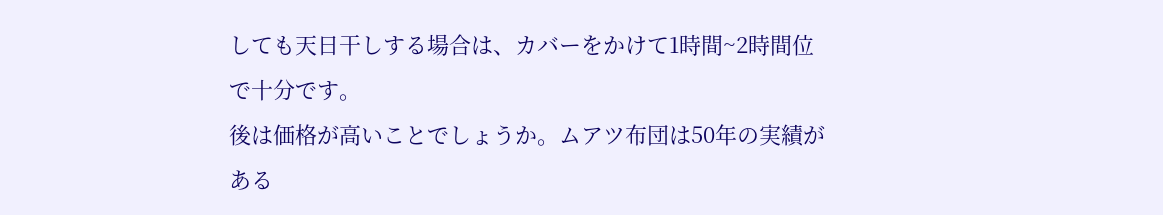しても天日干しする場合は、カバーをかけて1時間~2時間位で十分です。
後は価格が高いことでしょうか。ムアツ布団は50年の実績がある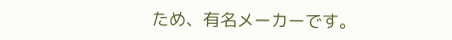ため、有名メーカーです。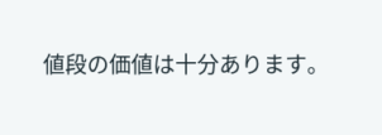値段の価値は十分あります。